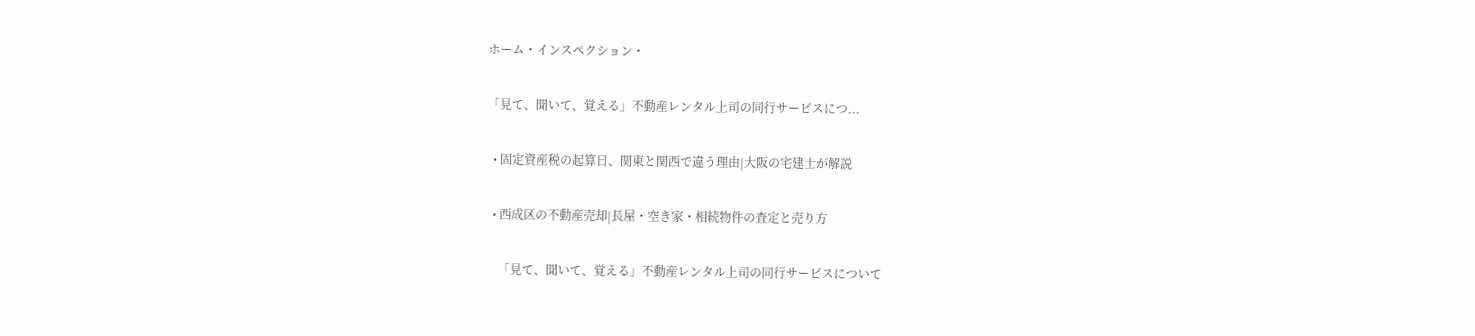ホーム・インスペクション・

「見て、聞いて、覚える」不動産レンタル上司の同行サービスにつ...

  • 固定資産税の起算日、関東と関西で違う理由|大阪の宅建士が解説

  • 西成区の不動産売却|長屋・空き家・相続物件の査定と売り方

    「見て、聞いて、覚える」不動産レンタル上司の同行サービスについて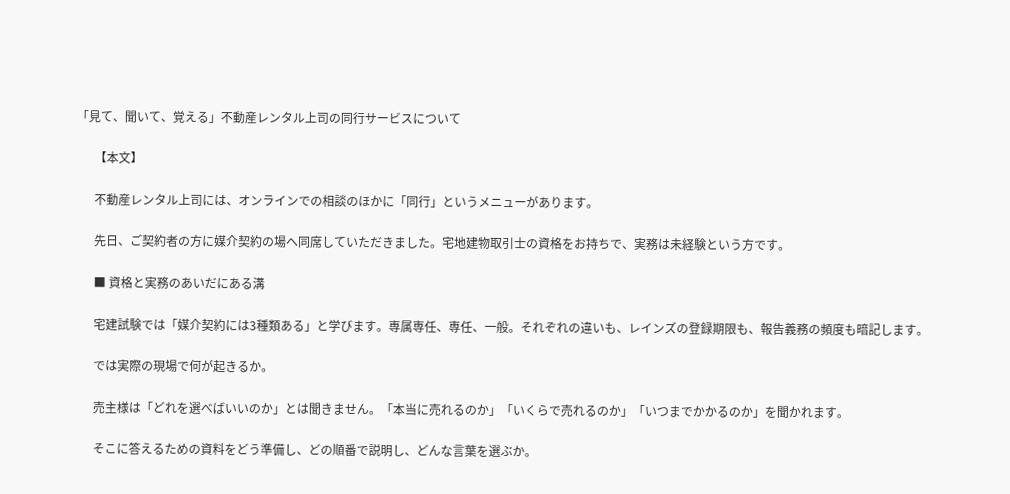「見て、聞いて、覚える」不動産レンタル上司の同行サービスについて

      【本文】

      不動産レンタル上司には、オンラインでの相談のほかに「同行」というメニューがあります。

      先日、ご契約者の方に媒介契約の場へ同席していただきました。宅地建物取引士の資格をお持ちで、実務は未経験という方です。

      ■ 資格と実務のあいだにある溝

      宅建試験では「媒介契約には3種類ある」と学びます。専属専任、専任、一般。それぞれの違いも、レインズの登録期限も、報告義務の頻度も暗記します。

      では実際の現場で何が起きるか。

      売主様は「どれを選べばいいのか」とは聞きません。「本当に売れるのか」「いくらで売れるのか」「いつまでかかるのか」を聞かれます。

      そこに答えるための資料をどう準備し、どの順番で説明し、どんな言葉を選ぶか。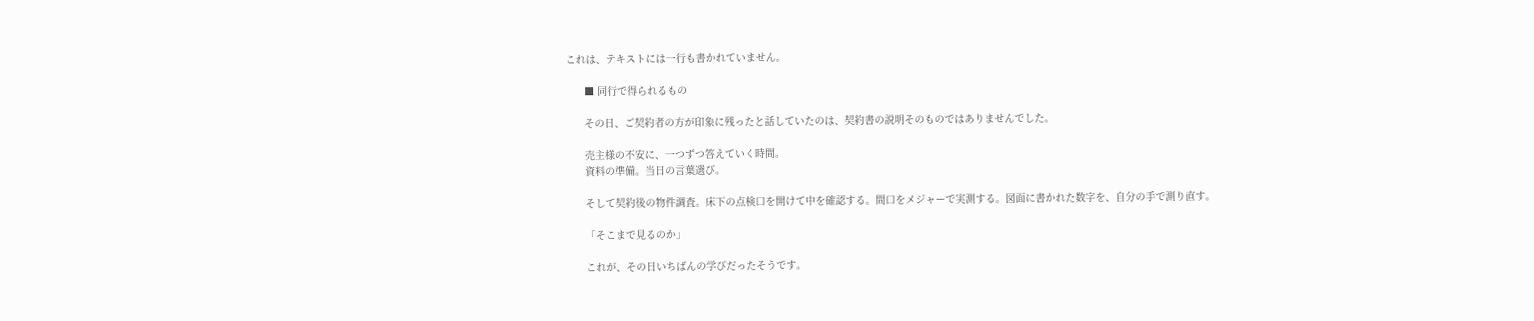これは、テキストには一行も書かれていません。

      ■ 同行で得られるもの

      その日、ご契約者の方が印象に残ったと話していたのは、契約書の説明そのものではありませんでした。

      売主様の不安に、一つずつ答えていく時間。
      資料の準備。当日の言葉選び。

      そして契約後の物件調査。床下の点検口を開けて中を確認する。間口をメジャーで実測する。図面に書かれた数字を、自分の手で測り直す。

      「そこまで見るのか」

      これが、その日いちばんの学びだったそうです。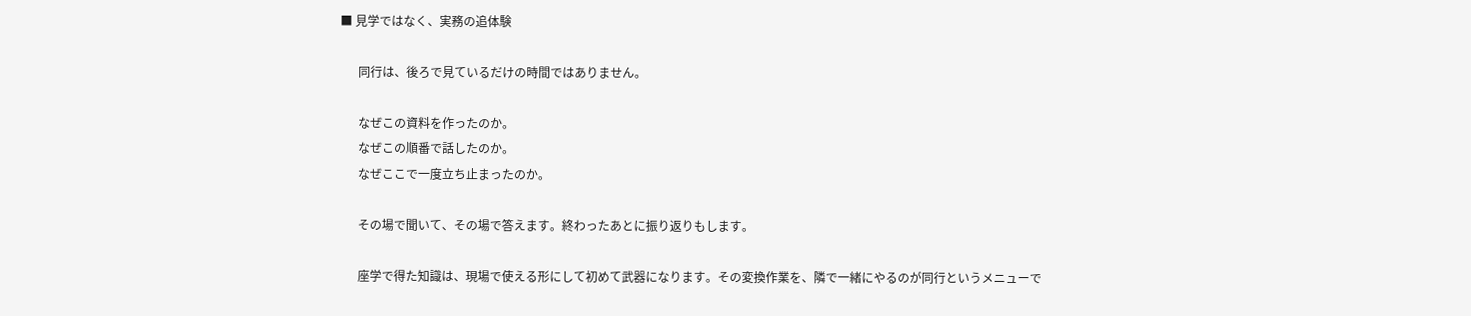■ 見学ではなく、実務の追体験

      同行は、後ろで見ているだけの時間ではありません。

      なぜこの資料を作ったのか。
      なぜこの順番で話したのか。
      なぜここで一度立ち止まったのか。

      その場で聞いて、その場で答えます。終わったあとに振り返りもします。

      座学で得た知識は、現場で使える形にして初めて武器になります。その変換作業を、隣で一緒にやるのが同行というメニューで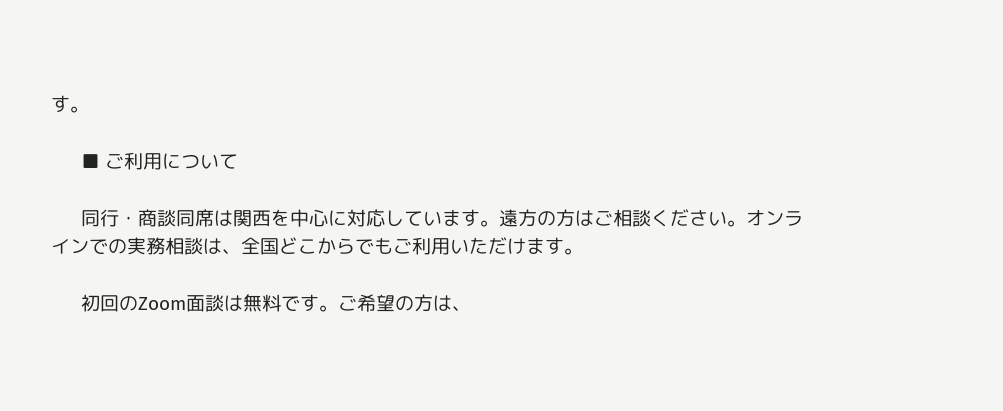す。

      ■ ご利用について

      同行・商談同席は関西を中心に対応しています。遠方の方はご相談ください。オンラインでの実務相談は、全国どこからでもご利用いただけます。

      初回のZoom面談は無料です。ご希望の方は、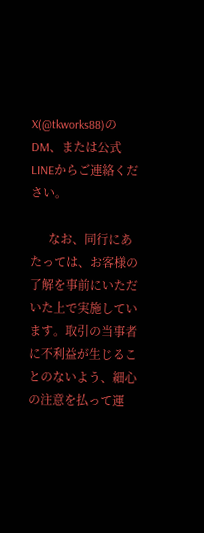X(@tkworks88)のDM、または公式LINEからご連絡ください。

      なお、同行にあたっては、お客様の了解を事前にいただいた上で実施しています。取引の当事者に不利益が生じることのないよう、細心の注意を払って運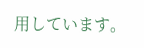用しています。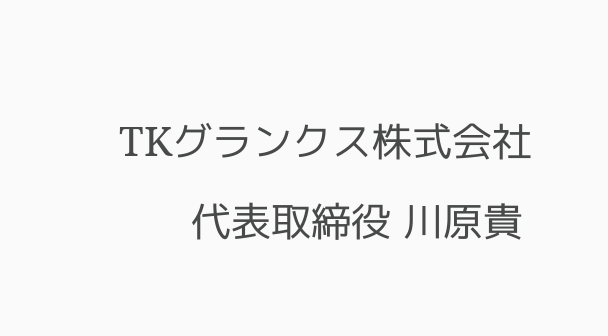TKグランクス株式会社
      代表取締役 川原貴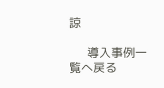諒

      導入事例一覧へ戻る